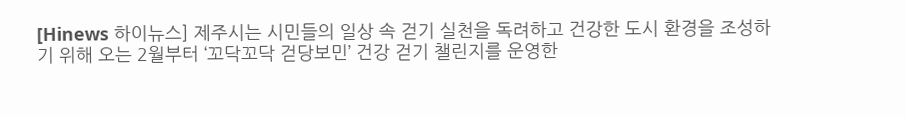[Hinews 하이뉴스] 제주시는 시민들의 일상 속 걷기 실천을 독려하고 건강한 도시 환경을 조성하기 위해 오는 2월부터 ‘꼬닥꼬닥 걷당보민’ 건강 걷기 챌린지를 운영한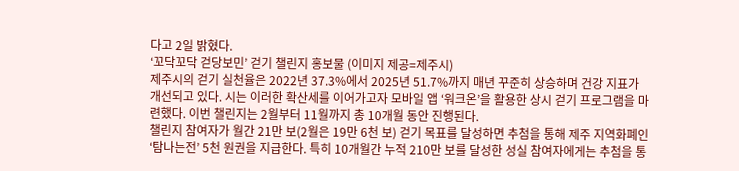다고 2일 밝혔다.
‘꼬닥꼬닥 걷당보민’ 걷기 챌린지 홍보물 (이미지 제공=제주시)
제주시의 걷기 실천율은 2022년 37.3%에서 2025년 51.7%까지 매년 꾸준히 상승하며 건강 지표가 개선되고 있다. 시는 이러한 확산세를 이어가고자 모바일 앱 ‘워크온’을 활용한 상시 걷기 프로그램을 마련했다. 이번 챌린지는 2월부터 11월까지 총 10개월 동안 진행된다.
챌린지 참여자가 월간 21만 보(2월은 19만 6천 보) 걷기 목표를 달성하면 추첨을 통해 제주 지역화폐인 ‘탐나는전’ 5천 원권을 지급한다. 특히 10개월간 누적 210만 보를 달성한 성실 참여자에게는 추첨을 통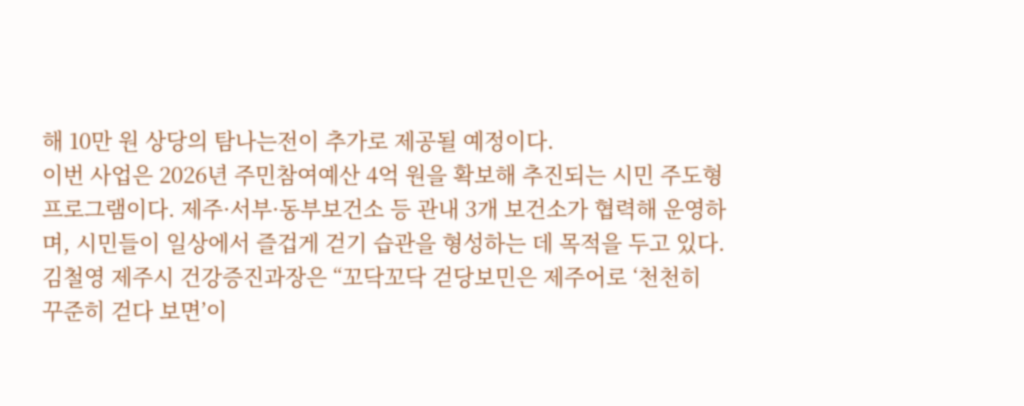해 10만 원 상당의 탐나는전이 추가로 제공될 예정이다.
이번 사업은 2026년 주민참여예산 4억 원을 확보해 추진되는 시민 주도형 프로그램이다. 제주·서부·동부보건소 등 관내 3개 보건소가 협력해 운영하며, 시민들이 일상에서 즐겁게 걷기 습관을 형성하는 데 목적을 두고 있다.
김철영 제주시 건강증진과장은 “꼬닥꼬닥 걷당보민은 제주어로 ‘천천히 꾸준히 걷다 보면’이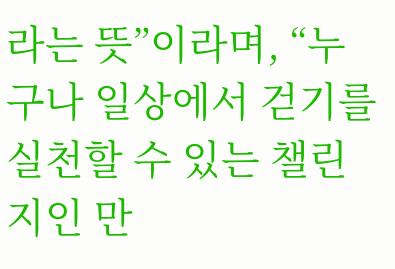라는 뜻”이라며, “누구나 일상에서 걷기를 실천할 수 있는 챌린지인 만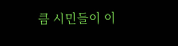큼 시민들이 이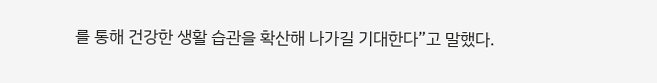를 통해 건강한 생활 습관을 확산해 나가길 기대한다”고 말했다.